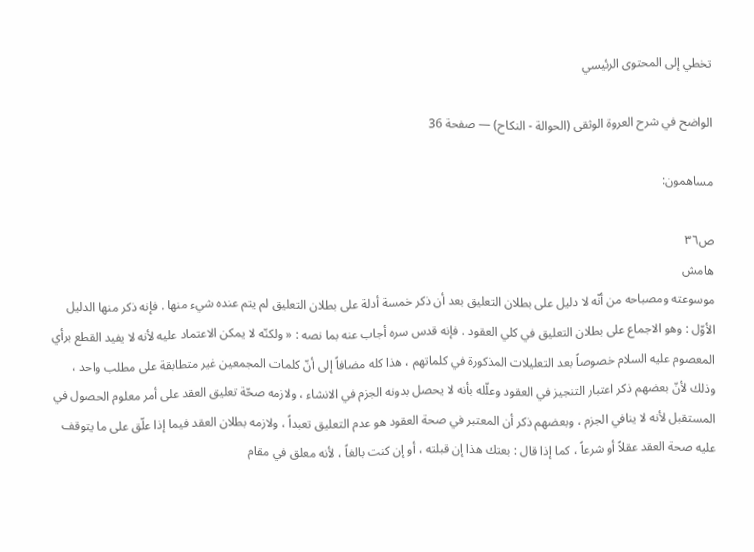تخطي إلى المحتوى الرئيسي

الواضح في شرح العروة الوثقى (الحوالة - النكاح) — صفحة 36

مساهمون:

ص٣٦
هامش
موسوعته ومصباحه من أنّه لا دليل على بطلان التعليق بعد أن ذكر خمسة أدلة على بطلان التعليق لم يتم عنده شيء منها . فإنه ذكر منها الدليل الأوّل : وهو الاجماع على بطلان التعليق في كلي العقود . فإنه قدس سره أجاب عنه بما نصه : « ولكنّه لا يمكن الاعتماد عليه لأنه لا يفيد القطع برأي المعصوم عليه السلام خصوصاً بعد التعليلات المذكورة في كلماتهم ، هذا كله مضافاً إلى أنّ كلمات المجمعين غير متطابقة على مطلب واحد ، وذلك لأنّ بعضهم ذكر اعتبار التنجيز في العقود وعلّله بأنه لا يحصل بدونه الجزم في الانشاء ، ولازمه صحّة تعليق العقد على أمر معلوم الحصول في المستقبل لأنه لا ينافي الجزم ، وبعضهم ذكر أن المعتبر في صحة العقود هو عدم التعليق تعبداً ، ولازمه بطلان العقد فيما إذا علّق على ما يتوقف عليه صحة العقد عقلاً أو شرعاً ، كما إذا قال : بعتك هذا إن قبلته ، أو إن كنت بالغاً ، لأنه معلق في مقام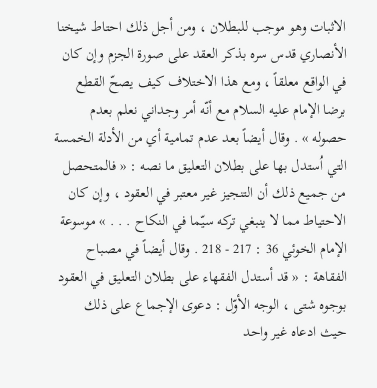الاثبات وهو موجب للبطلان ، ومن أجل ذلك احتاط شيخنا الأنصاري قدس سره بذكر العقد على صورة الجزم وإن كان في الواقع معلقاً ، ومع هذا الاختلاف كيف يصحّ القطع برضا الإمام عليه السلام مع أنّه أمر وجداني نعلم بعدم حصوله » . وقال أيضاً بعد عدم تمامية أي من الأدلة الخمسة التي اُستدل بها على بطلان التعليق ما نصه : « فالمتحصل من جميع ذلك أن التنجيز غير معتبر في العقود ، وإن كان الاحتياط مما لا ينبغي تركه سيّما في النكاح . . . » موسوعة الإمام الخوئي 36 : 217 - 218 . وقال أيضاً في مصباح الفقاهة : « قد أستدل الفقهاء على بطلان التعليق في العقود بوجوه شتى ، الوجه الأوّل : دعوى الإجماع على ذلك حيث ادعاه غير واحد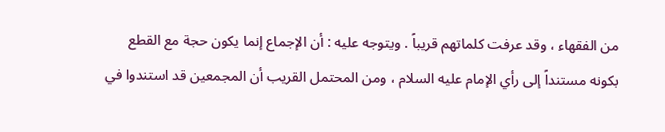من الفقهاء ، وقد عرفت كلماتهم قريباً . ويتوجه عليه : أن الإجماع إنما يكون حجة مع القطع بكونه مستنداً إلى رأي الإمام عليه السلام ، ومن المحتمل القريب أن المجمعين قد استندوا في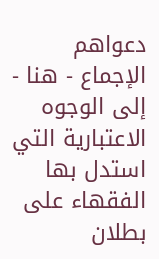دعواهم الإجماع - هنا - إلى الوجوه الاعتبارية التي استدل بها الفقهاء على بطلان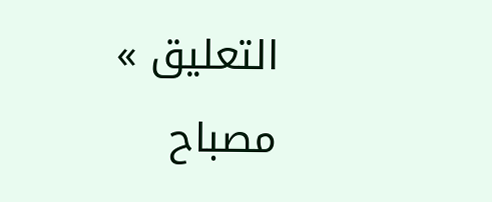التعليق » مصباح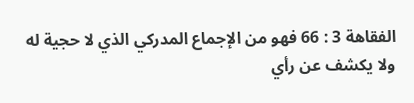الفقاهة 3 : 66 فهو من الإجماع المدركي الذي لا حجية له ولا يكشف عن رأي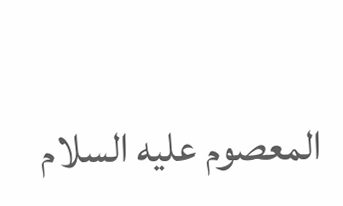المعصوم عليه السلام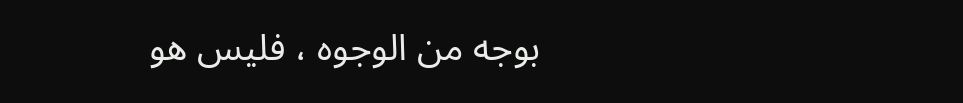بوجه من الوجوه ، فليس هو